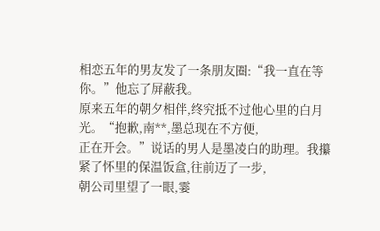相恋五年的男友发了一条朋友圈:“我一直在等你。”他忘了屏蔽我。
原来五年的朝夕相伴,终究抵不过他心里的白月光。“抱歉,南**,墨总现在不方便,
正在开会。”说话的男人是墨凌白的助理。我攥紧了怀里的保温饭盒,往前迈了一步,
朝公司里望了一眼,霎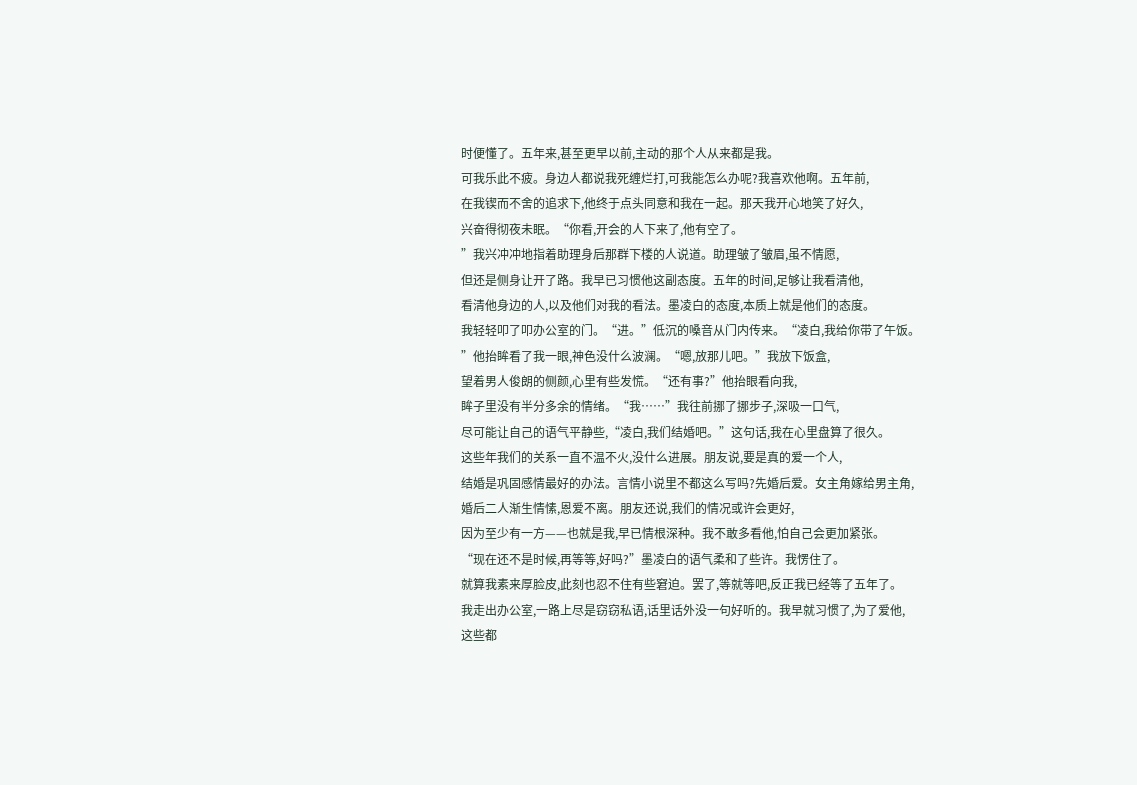时便懂了。五年来,甚至更早以前,主动的那个人从来都是我。
可我乐此不疲。身边人都说我死缠烂打,可我能怎么办呢?我喜欢他啊。五年前,
在我锲而不舍的追求下,他终于点头同意和我在一起。那天我开心地笑了好久,
兴奋得彻夜未眠。“你看,开会的人下来了,他有空了。
”我兴冲冲地指着助理身后那群下楼的人说道。助理皱了皱眉,虽不情愿,
但还是侧身让开了路。我早已习惯他这副态度。五年的时间,足够让我看清他,
看清他身边的人,以及他们对我的看法。墨凌白的态度,本质上就是他们的态度。
我轻轻叩了叩办公室的门。“进。”低沉的嗓音从门内传来。“凌白,我给你带了午饭。
”他抬眸看了我一眼,神色没什么波澜。“嗯,放那儿吧。”我放下饭盒,
望着男人俊朗的侧颜,心里有些发慌。“还有事?”他抬眼看向我,
眸子里没有半分多余的情绪。“我……”我往前挪了挪步子,深吸一口气,
尽可能让自己的语气平静些,“凌白,我们结婚吧。”这句话,我在心里盘算了很久。
这些年我们的关系一直不温不火,没什么进展。朋友说,要是真的爱一个人,
结婚是巩固感情最好的办法。言情小说里不都这么写吗?先婚后爱。女主角嫁给男主角,
婚后二人渐生情愫,恩爱不离。朋友还说,我们的情况或许会更好,
因为至少有一方——也就是我,早已情根深种。我不敢多看他,怕自己会更加紧张。
“现在还不是时候,再等等,好吗?”墨凌白的语气柔和了些许。我愣住了。
就算我素来厚脸皮,此刻也忍不住有些窘迫。罢了,等就等吧,反正我已经等了五年了。
我走出办公室,一路上尽是窃窃私语,话里话外没一句好听的。我早就习惯了,为了爱他,
这些都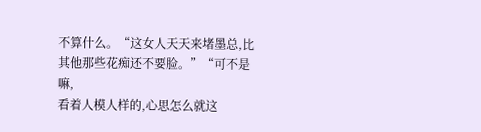不算什么。“这女人天天来堵墨总,比其他那些花痴还不要脸。”“可不是嘛,
看着人模人样的,心思怎么就这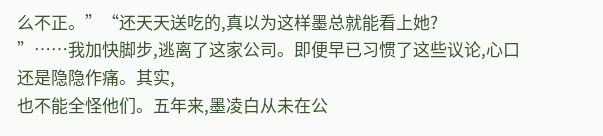么不正。”“还天天送吃的,真以为这样墨总就能看上她?
”……我加快脚步,逃离了这家公司。即便早已习惯了这些议论,心口还是隐隐作痛。其实,
也不能全怪他们。五年来,墨凌白从未在公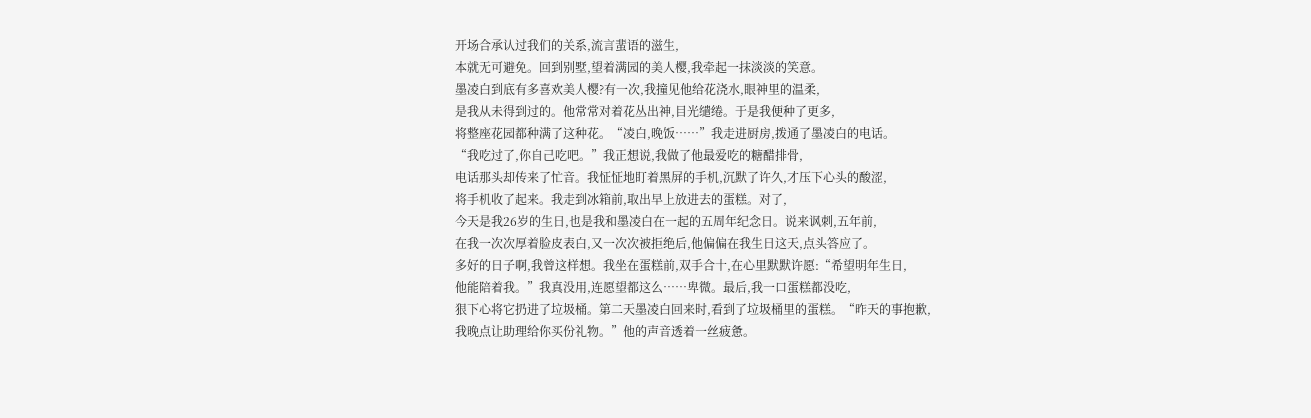开场合承认过我们的关系,流言蜚语的滋生,
本就无可避免。回到别墅,望着满园的美人樱,我牵起一抹淡淡的笑意。
墨凌白到底有多喜欢美人樱?有一次,我撞见他给花浇水,眼神里的温柔,
是我从未得到过的。他常常对着花丛出神,目光缱绻。于是我便种了更多,
将整座花园都种满了这种花。“凌白,晚饭……”我走进厨房,拨通了墨凌白的电话。
“我吃过了,你自己吃吧。”我正想说,我做了他最爱吃的糖醋排骨,
电话那头却传来了忙音。我怔怔地盯着黑屏的手机,沉默了许久,才压下心头的酸涩,
将手机收了起来。我走到冰箱前,取出早上放进去的蛋糕。对了,
今天是我26岁的生日,也是我和墨凌白在一起的五周年纪念日。说来讽刺,五年前,
在我一次次厚着脸皮表白,又一次次被拒绝后,他偏偏在我生日这天,点头答应了。
多好的日子啊,我曾这样想。我坐在蛋糕前,双手合十,在心里默默许愿:“希望明年生日,
他能陪着我。”我真没用,连愿望都这么……卑微。最后,我一口蛋糕都没吃,
狠下心将它扔进了垃圾桶。第二天墨凌白回来时,看到了垃圾桶里的蛋糕。“昨天的事抱歉,
我晚点让助理给你买份礼物。”他的声音透着一丝疲惫。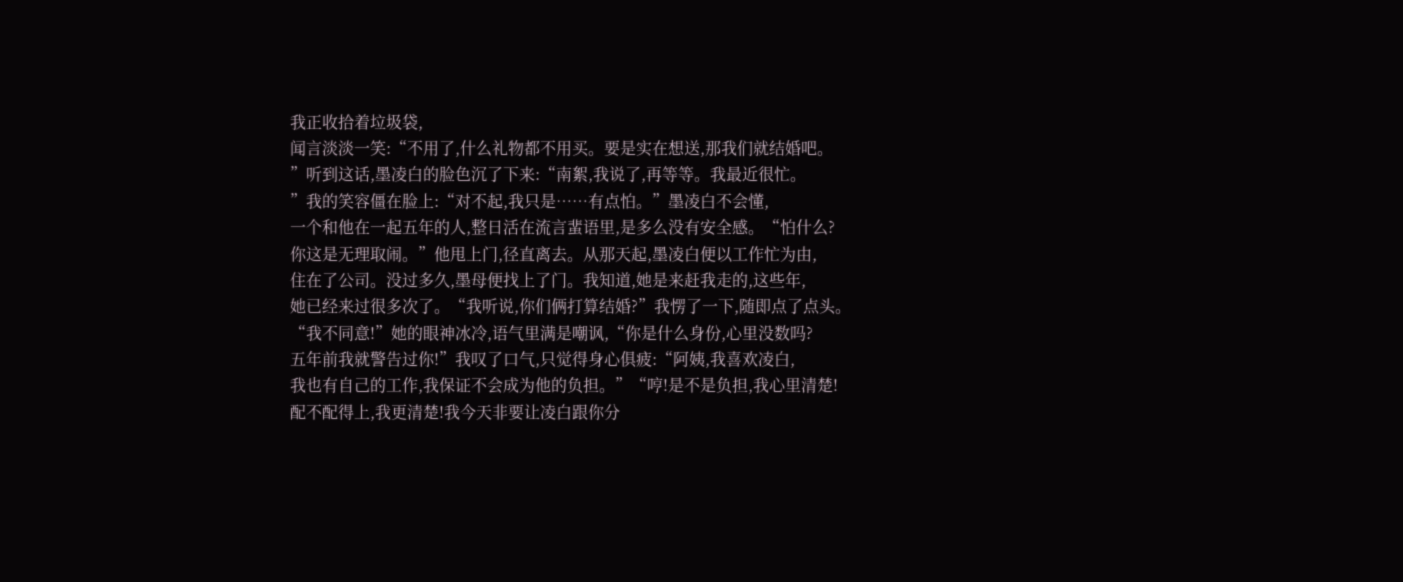我正收拾着垃圾袋,
闻言淡淡一笑:“不用了,什么礼物都不用买。要是实在想送,那我们就结婚吧。
”听到这话,墨凌白的脸色沉了下来:“南絮,我说了,再等等。我最近很忙。
”我的笑容僵在脸上:“对不起,我只是……有点怕。”墨凌白不会懂,
一个和他在一起五年的人,整日活在流言蜚语里,是多么没有安全感。“怕什么?
你这是无理取闹。”他甩上门,径直离去。从那天起,墨凌白便以工作忙为由,
住在了公司。没过多久,墨母便找上了门。我知道,她是来赶我走的,这些年,
她已经来过很多次了。“我听说,你们俩打算结婚?”我愣了一下,随即点了点头。
“我不同意!”她的眼神冰冷,语气里满是嘲讽,“你是什么身份,心里没数吗?
五年前我就警告过你!”我叹了口气,只觉得身心俱疲:“阿姨,我喜欢凌白,
我也有自己的工作,我保证不会成为他的负担。”“哼!是不是负担,我心里清楚!
配不配得上,我更清楚!我今天非要让凌白跟你分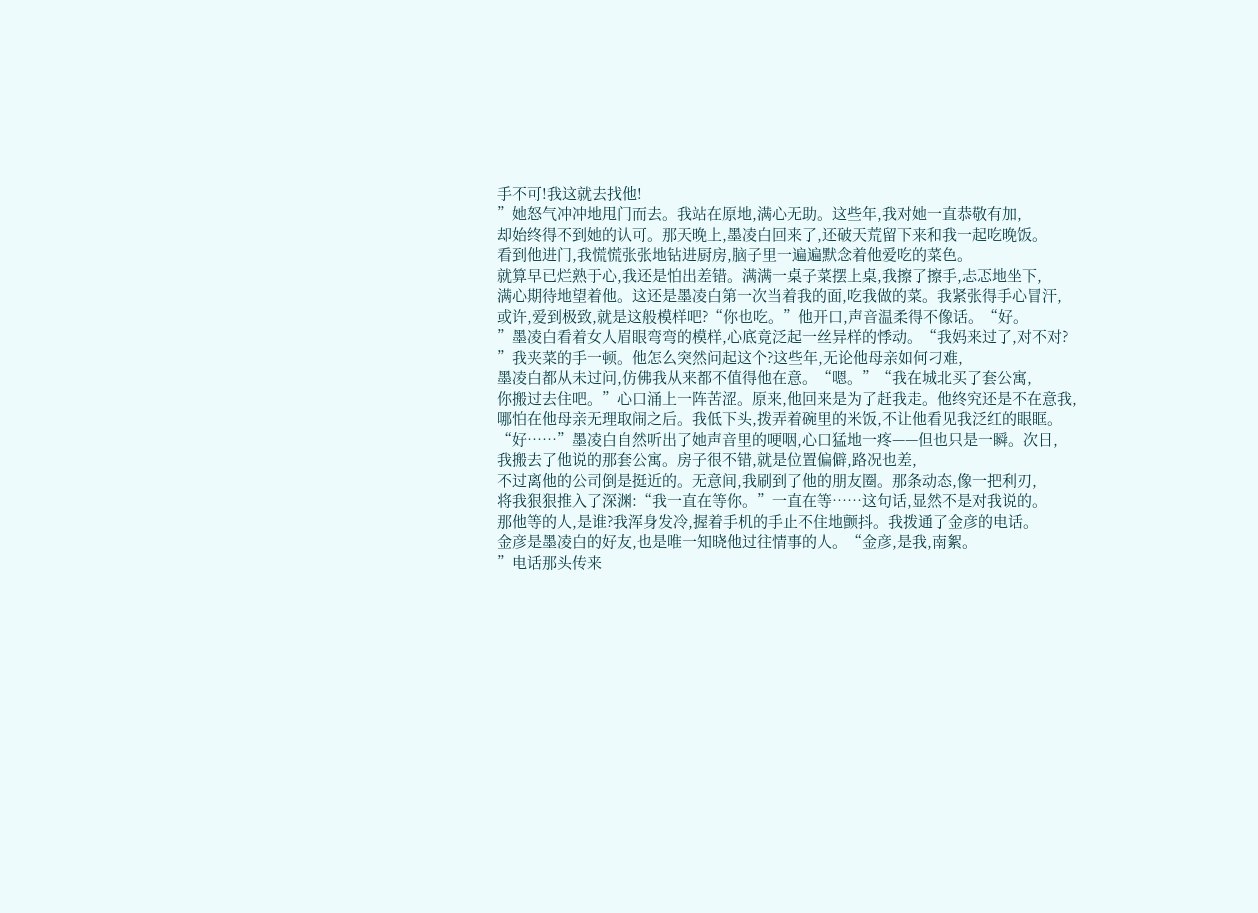手不可!我这就去找他!
”她怒气冲冲地甩门而去。我站在原地,满心无助。这些年,我对她一直恭敬有加,
却始终得不到她的认可。那天晚上,墨凌白回来了,还破天荒留下来和我一起吃晚饭。
看到他进门,我慌慌张张地钻进厨房,脑子里一遍遍默念着他爱吃的菜色。
就算早已烂熟于心,我还是怕出差错。满满一桌子菜摆上桌,我擦了擦手,忐忑地坐下,
满心期待地望着他。这还是墨凌白第一次当着我的面,吃我做的菜。我紧张得手心冒汗,
或许,爱到极致,就是这般模样吧?“你也吃。”他开口,声音温柔得不像话。“好。
”墨凌白看着女人眉眼弯弯的模样,心底竟泛起一丝异样的悸动。“我妈来过了,对不对?
”我夹菜的手一顿。他怎么突然问起这个?这些年,无论他母亲如何刁难,
墨凌白都从未过问,仿佛我从来都不值得他在意。“嗯。”“我在城北买了套公寓,
你搬过去住吧。”心口涌上一阵苦涩。原来,他回来是为了赶我走。他终究还是不在意我,
哪怕在他母亲无理取闹之后。我低下头,拨弄着碗里的米饭,不让他看见我泛红的眼眶。
“好……”墨凌白自然听出了她声音里的哽咽,心口猛地一疼——但也只是一瞬。次日,
我搬去了他说的那套公寓。房子很不错,就是位置偏僻,路况也差,
不过离他的公司倒是挺近的。无意间,我刷到了他的朋友圈。那条动态,像一把利刃,
将我狠狠推入了深渊:“我一直在等你。”一直在等……这句话,显然不是对我说的。
那他等的人,是谁?我浑身发冷,握着手机的手止不住地颤抖。我拨通了金彦的电话。
金彦是墨凌白的好友,也是唯一知晓他过往情事的人。“金彦,是我,南絮。
”电话那头传来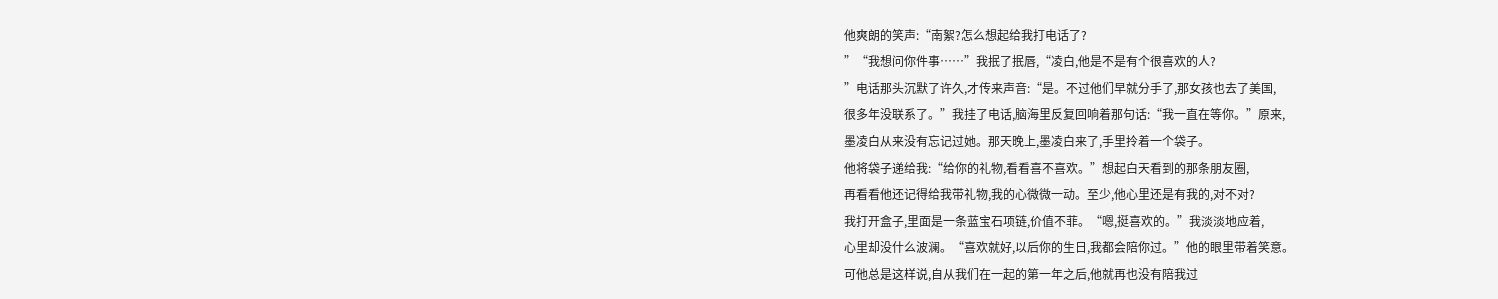他爽朗的笑声:“南絮?怎么想起给我打电话了?
”“我想问你件事……”我抿了抿唇,“凌白,他是不是有个很喜欢的人?
”电话那头沉默了许久,才传来声音:“是。不过他们早就分手了,那女孩也去了美国,
很多年没联系了。”我挂了电话,脑海里反复回响着那句话:“我一直在等你。”原来,
墨凌白从来没有忘记过她。那天晚上,墨凌白来了,手里拎着一个袋子。
他将袋子递给我:“给你的礼物,看看喜不喜欢。”想起白天看到的那条朋友圈,
再看看他还记得给我带礼物,我的心微微一动。至少,他心里还是有我的,对不对?
我打开盒子,里面是一条蓝宝石项链,价值不菲。“嗯,挺喜欢的。”我淡淡地应着,
心里却没什么波澜。“喜欢就好,以后你的生日,我都会陪你过。”他的眼里带着笑意。
可他总是这样说,自从我们在一起的第一年之后,他就再也没有陪我过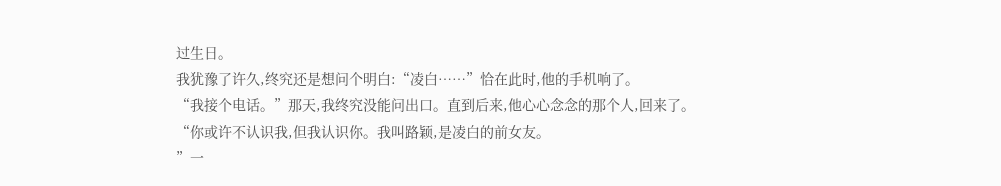过生日。
我犹豫了许久,终究还是想问个明白:“凌白……”恰在此时,他的手机响了。
“我接个电话。”那天,我终究没能问出口。直到后来,他心心念念的那个人,回来了。
“你或许不认识我,但我认识你。我叫路颖,是凌白的前女友。
”一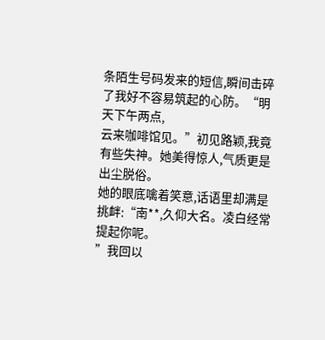条陌生号码发来的短信,瞬间击碎了我好不容易筑起的心防。“明天下午两点,
云来咖啡馆见。”初见路颖,我竟有些失神。她美得惊人,气质更是出尘脱俗。
她的眼底噙着笑意,话语里却满是挑衅:“南**,久仰大名。凌白经常提起你呢。
”我回以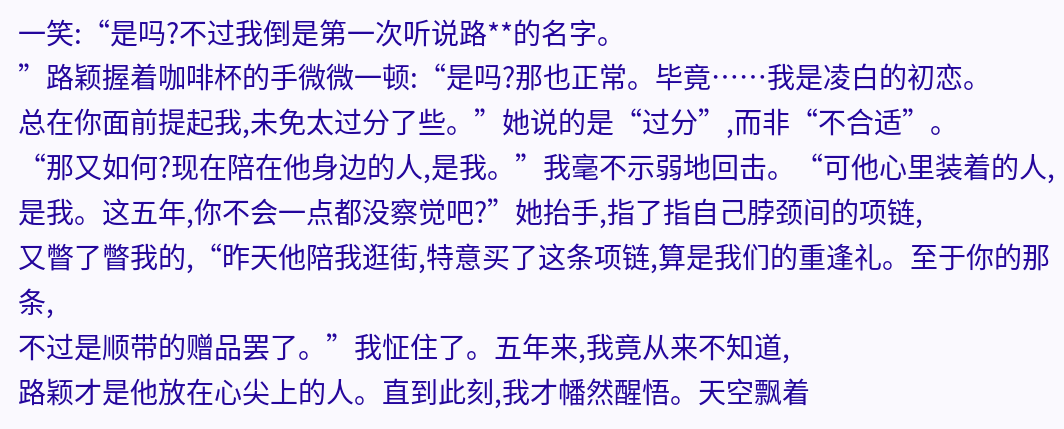一笑:“是吗?不过我倒是第一次听说路**的名字。
”路颖握着咖啡杯的手微微一顿:“是吗?那也正常。毕竟……我是凌白的初恋。
总在你面前提起我,未免太过分了些。”她说的是“过分”,而非“不合适”。
“那又如何?现在陪在他身边的人,是我。”我毫不示弱地回击。“可他心里装着的人,
是我。这五年,你不会一点都没察觉吧?”她抬手,指了指自己脖颈间的项链,
又瞥了瞥我的,“昨天他陪我逛街,特意买了这条项链,算是我们的重逢礼。至于你的那条,
不过是顺带的赠品罢了。”我怔住了。五年来,我竟从来不知道,
路颖才是他放在心尖上的人。直到此刻,我才幡然醒悟。天空飘着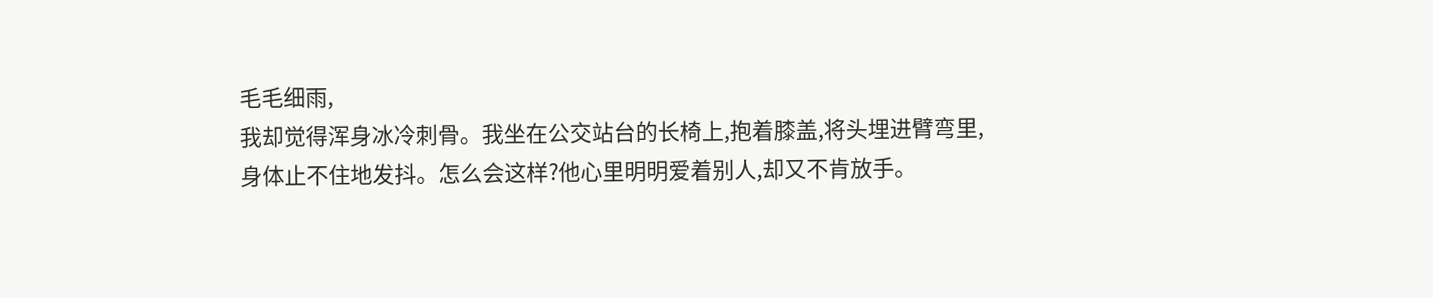毛毛细雨,
我却觉得浑身冰冷刺骨。我坐在公交站台的长椅上,抱着膝盖,将头埋进臂弯里,
身体止不住地发抖。怎么会这样?他心里明明爱着别人,却又不肯放手。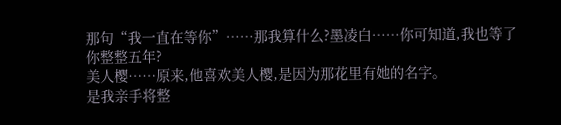那句“我一直在等你”……那我算什么?墨凌白……你可知道,我也等了你整整五年?
美人樱……原来,他喜欢美人樱,是因为那花里有她的名字。
是我亲手将整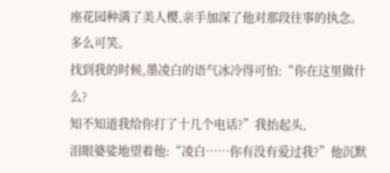座花园种满了美人樱,亲手加深了他对那段往事的执念。多么可笑。
找到我的时候,墨凌白的语气冰冷得可怕:“你在这里做什么?
知不知道我给你打了十几个电话?”我抬起头,
泪眼婆娑地望着他:“凌白……你有没有爱过我?”他沉默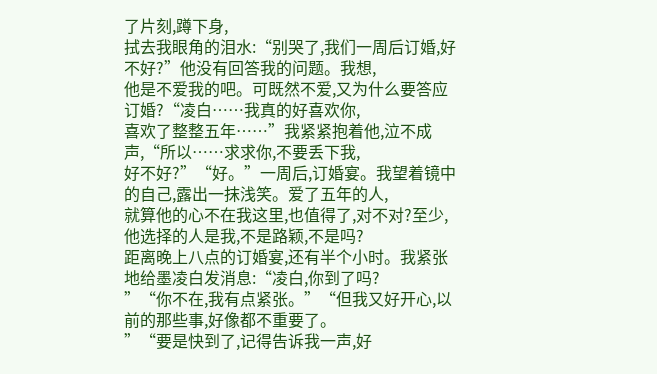了片刻,蹲下身,
拭去我眼角的泪水:“别哭了,我们一周后订婚,好不好?”他没有回答我的问题。我想,
他是不爱我的吧。可既然不爱,又为什么要答应订婚?“凌白……我真的好喜欢你,
喜欢了整整五年……”我紧紧抱着他,泣不成声,“所以……求求你,不要丢下我,
好不好?”“好。”一周后,订婚宴。我望着镜中的自己,露出一抹浅笑。爱了五年的人,
就算他的心不在我这里,也值得了,对不对?至少,他选择的人是我,不是路颖,不是吗?
距离晚上八点的订婚宴,还有半个小时。我紧张地给墨凌白发消息:“凌白,你到了吗?
”“你不在,我有点紧张。”“但我又好开心,以前的那些事,好像都不重要了。
”“要是快到了,记得告诉我一声,好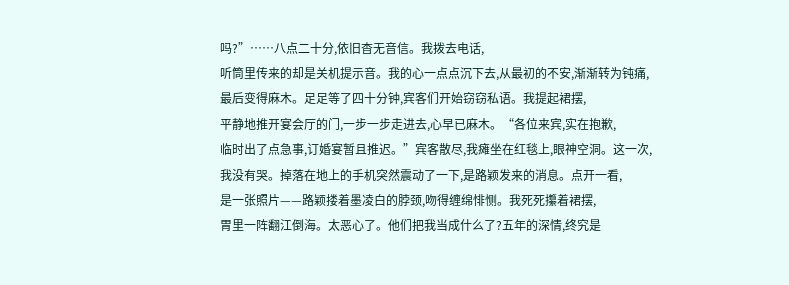吗?”……八点二十分,依旧杳无音信。我拨去电话,
听筒里传来的却是关机提示音。我的心一点点沉下去,从最初的不安,渐渐转为钝痛,
最后变得麻木。足足等了四十分钟,宾客们开始窃窃私语。我提起裙摆,
平静地推开宴会厅的门,一步一步走进去,心早已麻木。“各位来宾,实在抱歉,
临时出了点急事,订婚宴暂且推迟。”宾客散尽,我瘫坐在红毯上,眼神空洞。这一次,
我没有哭。掉落在地上的手机突然震动了一下,是路颖发来的消息。点开一看,
是一张照片——路颖搂着墨凌白的脖颈,吻得缠绵悱恻。我死死攥着裙摆,
胃里一阵翻江倒海。太恶心了。他们把我当成什么了?五年的深情,终究是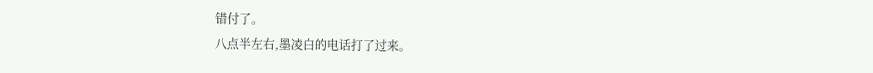错付了。
八点半左右,墨凌白的电话打了过来。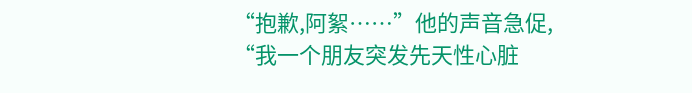“抱歉,阿絮……”他的声音急促,
“我一个朋友突发先天性心脏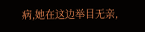病,她在这边举目无亲,